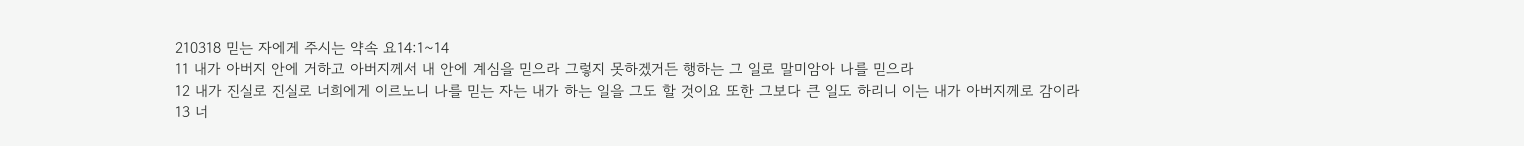210318 믿는 자에게 주시는 약속 요14:1~14
11 내가 아버지 안에 거하고 아버지께서 내 안에 계심을 믿으라 그렇지 못하겠거든 행하는 그 일로 말미암아 나를 믿으라
12 내가 진실로 진실로 너희에게 이르노니 나를 믿는 자는 내가 하는 일을 그도 할 것이요 또한 그보다 큰 일도 하리니 이는 내가 아버지께로 감이라
13 너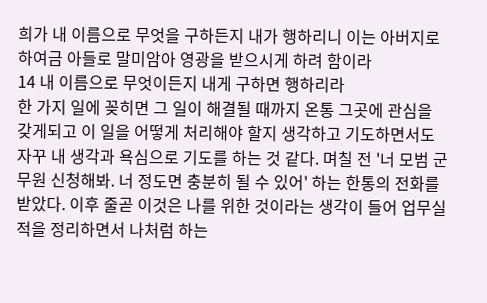희가 내 이름으로 무엇을 구하든지 내가 행하리니 이는 아버지로 하여금 아들로 말미암아 영광을 받으시게 하려 함이라
14 내 이름으로 무엇이든지 내게 구하면 행하리라
한 가지 일에 꽂히면 그 일이 해결될 때까지 온통 그곳에 관심을 갖게되고 이 일을 어떻게 처리해야 할지 생각하고 기도하면서도 자꾸 내 생각과 욕심으로 기도를 하는 것 같다. 며칠 전 '너 모범 군무원 신청해봐. 너 정도면 충분히 될 수 있어' 하는 한통의 전화를 받았다. 이후 줄곧 이것은 나를 위한 것이라는 생각이 들어 업무실적을 정리하면서 나처럼 하는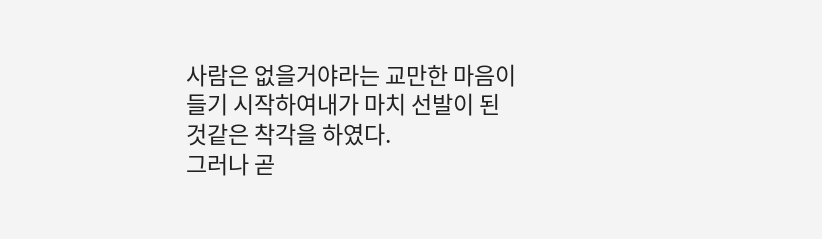사람은 없을거야라는 교만한 마음이 들기 시작하여내가 마치 선발이 된 것같은 착각을 하였다.
그러나 곧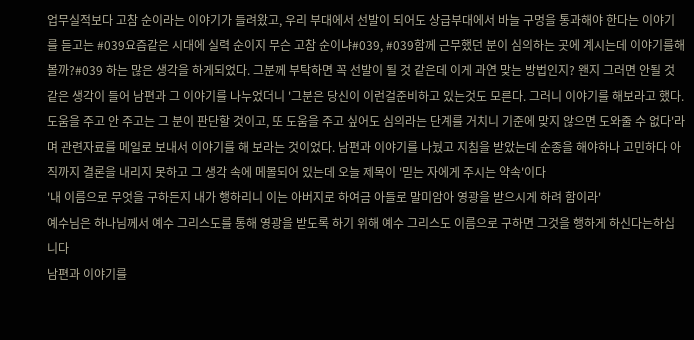업무실적보다 고참 순이라는 이야기가 들려왔고, 우리 부대에서 선발이 되어도 상급부대에서 바늘 구멍을 통과해야 한다는 이야기를 듣고는 #039요즘같은 시대에 실력 순이지 무슨 고참 순이냐#039, #039함께 근무했던 분이 심의하는 곳에 계시는데 이야기를해볼까?#039 하는 많은 생각을 하게되었다. 그분께 부탁하면 꼭 선발이 될 것 같은데 이게 과연 맞는 방법인지? 왠지 그러면 안될 것같은 생각이 들어 남편과 그 이야기를 나누었더니 '그분은 당신이 이런걸준비하고 있는것도 모른다. 그러니 이야기를 해보라고 했다.도움을 주고 안 주고는 그 분이 판단할 것이고, 또 도움을 주고 싶어도 심의라는 단계를 거치니 기준에 맞지 않으면 도와줄 수 없다'라며 관련자료를 메일로 보내서 이야기를 해 보라는 것이었다. 남편과 이야기를 나눴고 지침을 받았는데 순종을 해야하나 고민하다 아직까지 결론을 내리지 못하고 그 생각 속에 메몰되어 있는데 오늘 제목이 '믿는 자에게 주시는 약속'이다
'내 이름으로 무엇을 구하든지 내가 행하리니 이는 아버지로 하여금 아들로 말미암아 영광을 받으시게 하려 함이라'
예수님은 하나님께서 예수 그리스도를 통해 영광을 받도록 하기 위해 예수 그리스도 이름으로 구하면 그것을 행하게 하신다는하십니다
남편과 이야기를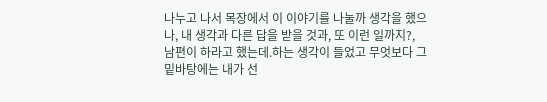나누고 나서 목장에서 이 이야기를 나눌까 생각을 했으나, 내 생각과 다른 답을 받을 것과, 또 이런 일까지?, 남편이 하라고 했는데.하는 생각이 들었고 무엇보다 그 밑바탕에는 내가 선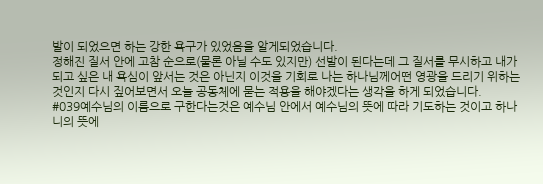발이 되었으면 하는 강한 욕구가 있었음을 알게되었습니다.
정해진 질서 안에 고참 순으로(물론 아닐 수도 있지만) 선발이 된다는데 그 질서를 무시하고 내가 되고 싶은 내 욕심이 앞서는 것은 아닌지 이것을 기회로 나는 하나님께어떤 영광을 드리기 위하는 것인지 다시 짚어보면서 오늘 공동체에 묻는 적용을 해야겠다는 생각을 하게 되었습니다.
#039예수님의 이름으로 구한다는것은 예수님 안에서 예수님의 뜻에 따라 기도하는 것이고 하나니의 뜻에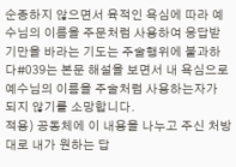순종하지 않으면서 육적인 욕심에 따라 예수님의 이름을 주문처럼 사용하여 응답받기만을 바라는 기도는 주술행위에 불과하다#039는 본문 해설을 보면서 내 욕심으로 예수님의 이름을 주술처럼 사용하는자가 되지 않기를 소망합니다.
적용) 공동체에 이 내용을 나누고 주신 처방대로 내가 원하는 답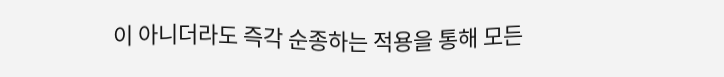이 아니더라도 즉각 순종하는 적용을 통해 모든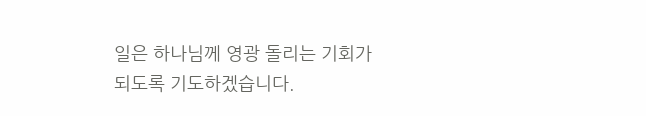일은 하나님께 영광 돌리는 기회가 되도록 기도하겠습니다.